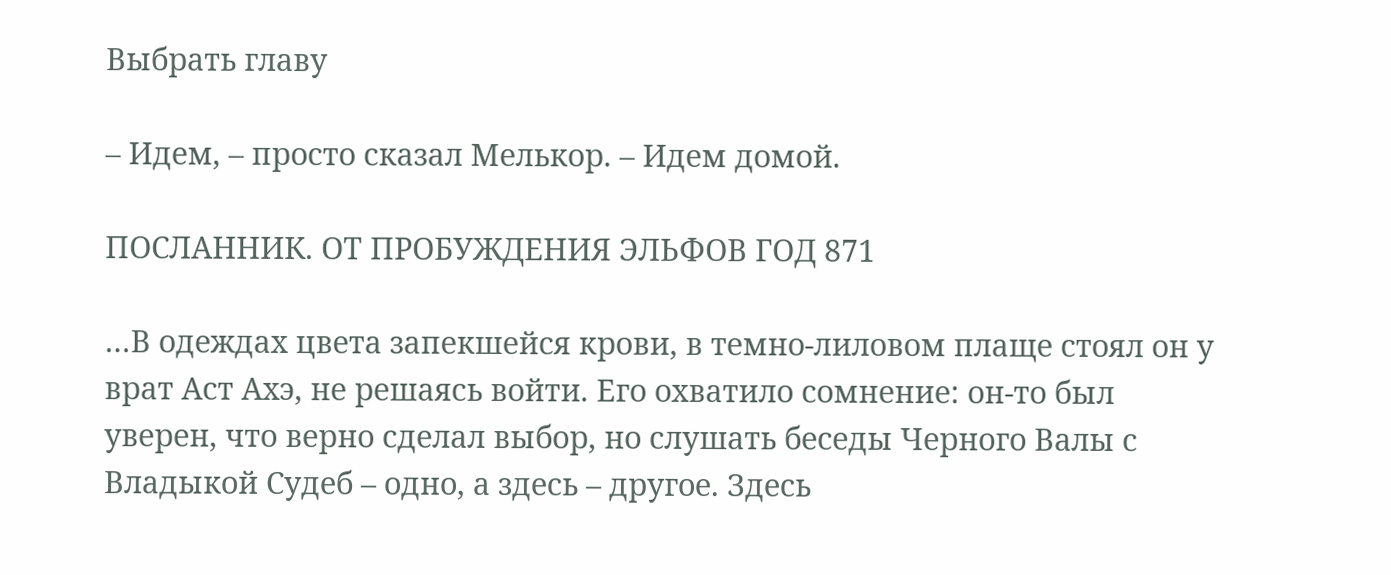Выбрать главу

– Идем, – просто сказал Мелькор. – Идем домой.

ПОСЛАННИК. ОТ ПРОБУЖДЕНИЯ ЭЛЬФОВ ГОД 871

…В одеждах цвета запекшейся крови, в темно-лиловом плаще стоял он у врат Аст Ахэ, не решаясь войти. Его охватило сомнение: он-то был уверен, что верно сделал выбор, но слушать беседы Черного Валы с Владыкой Судеб – одно, а здесь – другое. Здесь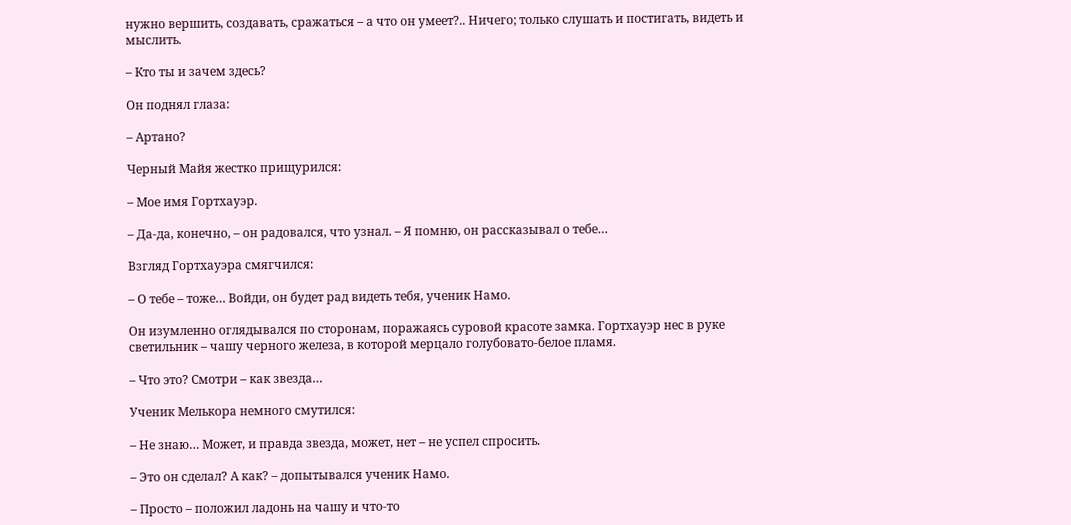нужно вершить, создавать, сражаться – а что он умеет?.. Ничего; только слушать и постигать, видеть и мыслить.

– Кто ты и зачем здесь?

Он поднял глаза:

– Артано?

Черный Майя жестко прищурился:

– Мое имя Гортхауэр.

– Да-да, конечно, – он радовался, что узнал. – Я помню, он рассказывал о тебе…

Взгляд Гортхауэра смягчился:

– О тебе – тоже… Войди, он будет рад видеть тебя, ученик Намо.

Он изумленно оглядывался по сторонам, поражаясь суровой красоте замка. Гортхауэр нес в руке светильник – чашу черного железа, в которой мерцало голубовато-белое пламя.

– Что это? Смотри – как звезда…

Ученик Мелькора немного смутился:

– Не знаю… Может, и правда звезда, может, нет – не успел спросить.

– Это он сделал? А как? – допытывался ученик Намо.

– Просто – положил ладонь на чашу и что-то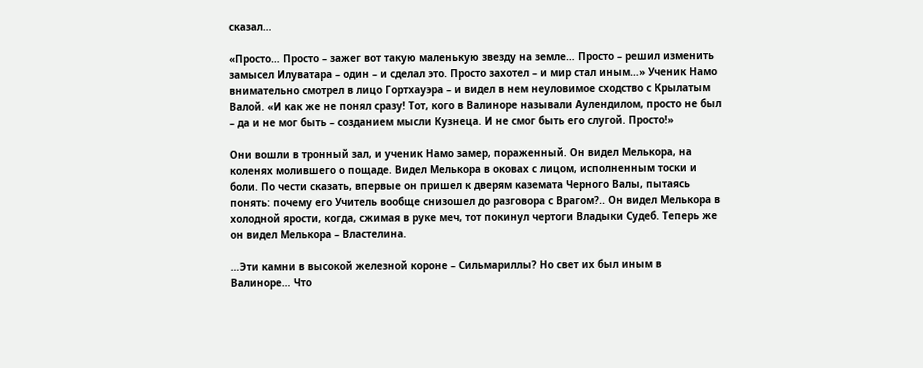сказал…

«Просто… Просто – зажег вот такую маленькую звезду на земле… Просто – решил изменить замысел Илуватара – один – и сделал это. Просто захотел – и мир стал иным…» Ученик Намо внимательно смотрел в лицо Гортхауэра – и видел в нем неуловимое сходство с Крылатым Валой. «И как же не понял сразу! Тот, кого в Валиноре называли Аулендилом, просто не был – да и не мог быть – созданием мысли Кузнеца. И не смог быть его слугой. Просто!»

Они вошли в тронный зал, и ученик Намо замер, пораженный. Он видел Мелькора, на коленях молившего о пощаде. Видел Мелькора в оковах с лицом, исполненным тоски и боли. По чести сказать, впервые он пришел к дверям каземата Черного Валы, пытаясь понять: почему его Учитель вообще снизошел до разговора с Врагом?.. Он видел Мелькора в холодной ярости, когда, сжимая в руке меч, тот покинул чертоги Владыки Судеб. Теперь же он видел Мелькора – Властелина.

…Эти камни в высокой железной короне – Сильмариллы? Но свет их был иным в Валиноре… Что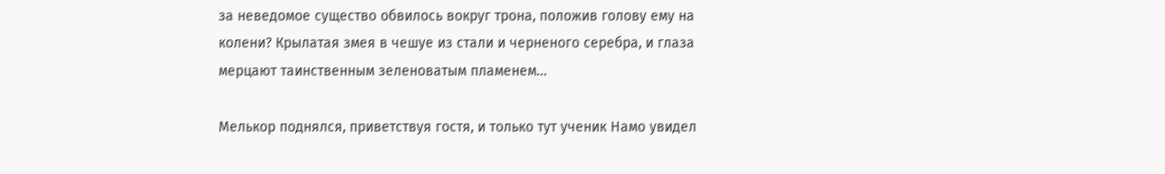за неведомое существо обвилось вокруг трона, положив голову ему на колени? Крылатая змея в чешуе из стали и черненого серебра, и глаза мерцают таинственным зеленоватым пламенем…

Мелькор поднялся, приветствуя гостя, и только тут ученик Намо увидел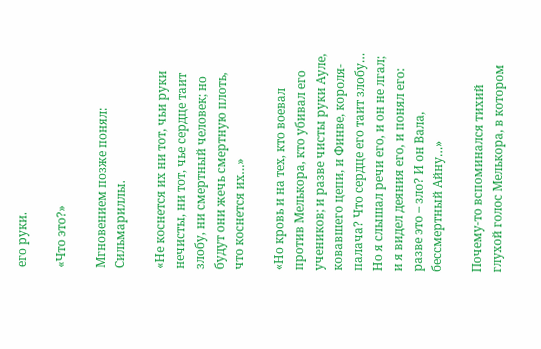его руки.

«Что это?»

Мгновением позже понял: Сильмариллы.

«Не коснется их ни тот, чьи руки нечисты, ни тот, чье сердце таит злобу, ни смертный человек; но будут они жечь смертную плоть, что коснется их…»

«Но кровь и на тех, кто воевал против Мелькора, кто убивал его учеников; и разве чисты руки Ауле, ковавшего цепи, и Финве, короля-палача? Что сердце его таит злобу… Но я слышал речи его, и он не лгал; и я видел деяния его, и понял его: разве это – зло? И он Вала, бессмертный Айну…»

Почему-то вспоминался тихий глухой голос Мелькора, в котором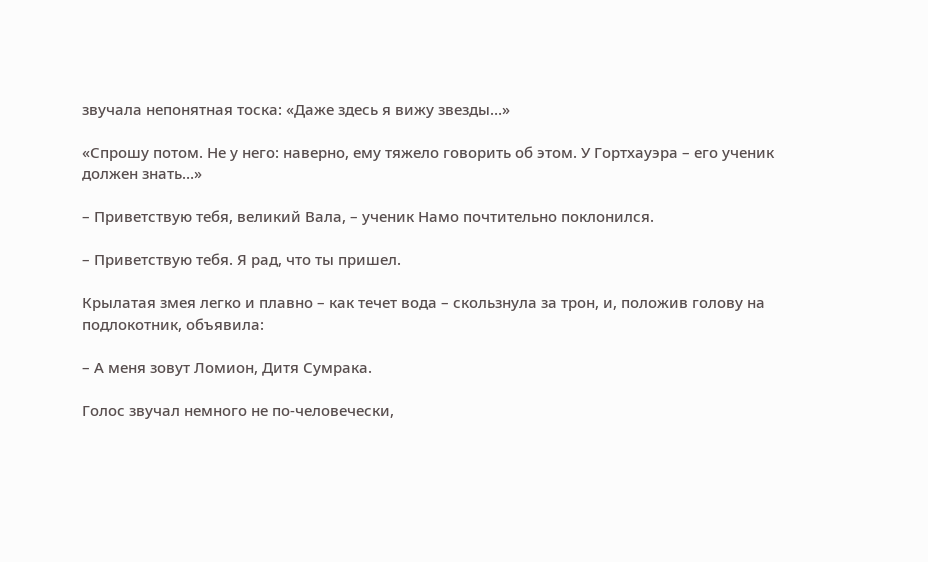звучала непонятная тоска: «Даже здесь я вижу звезды…»

«Спрошу потом. Не у него: наверно, ему тяжело говорить об этом. У Гортхауэра – его ученик должен знать…»

– Приветствую тебя, великий Вала, – ученик Намо почтительно поклонился.

– Приветствую тебя. Я рад, что ты пришел.

Крылатая змея легко и плавно – как течет вода – скользнула за трон, и, положив голову на подлокотник, объявила:

– А меня зовут Ломион, Дитя Сумрака.

Голос звучал немного не по-человечески,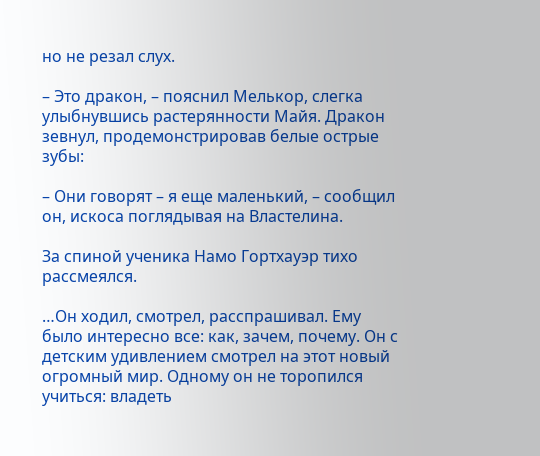но не резал слух.

– Это дракон, – пояснил Мелькор, слегка улыбнувшись растерянности Майя. Дракон зевнул, продемонстрировав белые острые зубы:

– Они говорят – я еще маленький, – сообщил он, искоса поглядывая на Властелина.

За спиной ученика Намо Гортхауэр тихо рассмеялся.

…Он ходил, смотрел, расспрашивал. Ему было интересно все: как, зачем, почему. Он с детским удивлением смотрел на этот новый огромный мир. Одному он не торопился учиться: владеть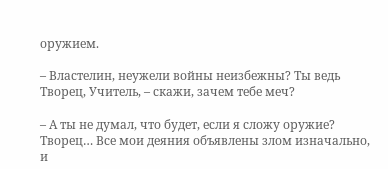оружием.

– Властелин, неужели войны неизбежны? Ты ведь Творец, Учитель, – скажи, зачем тебе меч?

– А ты не думал, что будет, если я сложу оружие? Творец… Все мои деяния объявлены злом изначально, и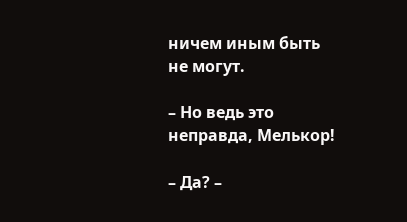ничем иным быть не могут.

– Но ведь это неправда, Мелькор!

– Да? –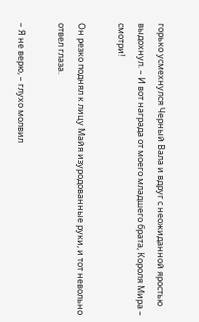горько усмехнулся Черный Вала и вдруг с неожиданной яростью выдохнул. – И вот награда от моего младшего брата, Короля Мира – смотри!

Он резко поднял к лицу Майя изуродованные руки, и тот невольно отвел глаза.

– Я не верю, – глухо молвил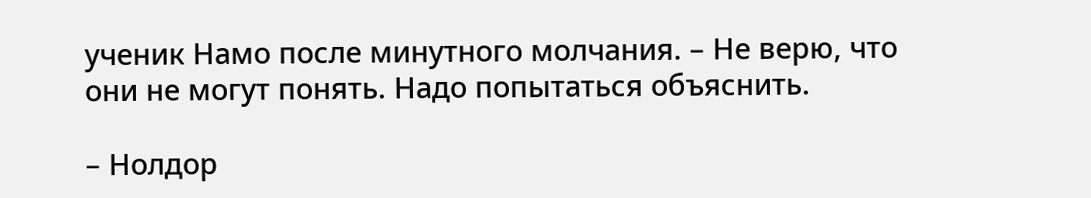ученик Намо после минутного молчания. – Не верю, что они не могут понять. Надо попытаться объяснить.

– Нолдор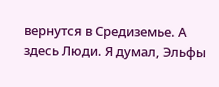вернутся в Средиземье. А здесь Люди. Я думал, Эльфы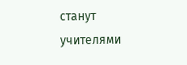станут учителями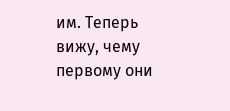им. Теперь вижу, чему первому они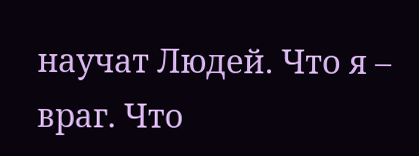научат Людей. Что я – враг. Что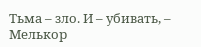Тьма – зло. И – убивать, – Мелькор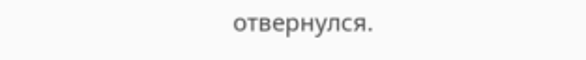отвернулся.